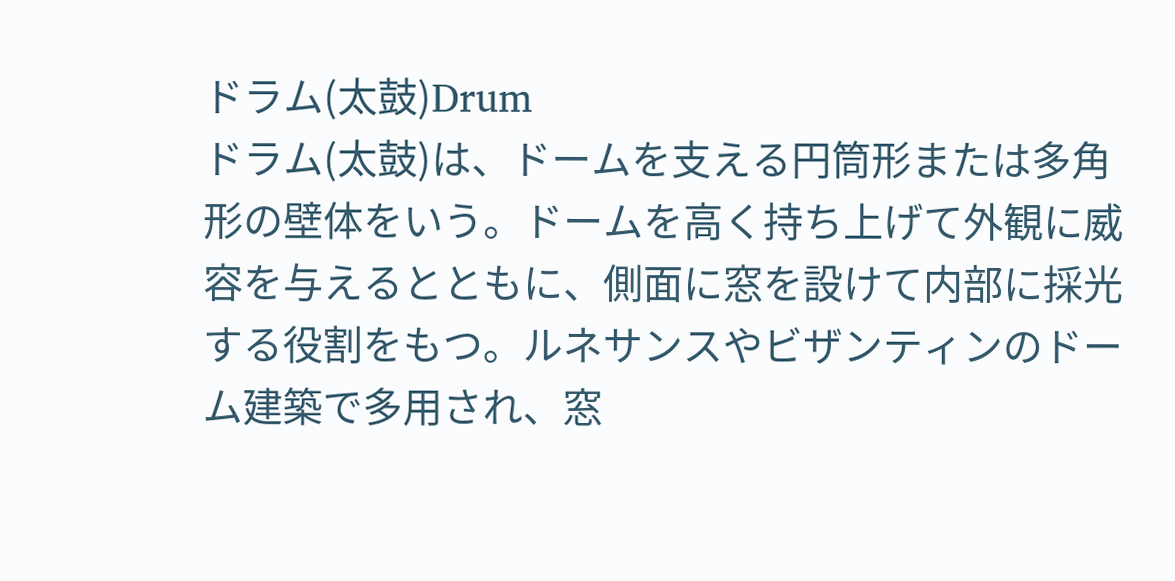ドラム(太鼓)Drum
ドラム(太鼓)は、ドームを支える円筒形または多角形の壁体をいう。ドームを高く持ち上げて外観に威容を与えるとともに、側面に窓を設けて内部に採光する役割をもつ。ルネサンスやビザンティンのドーム建築で多用され、窓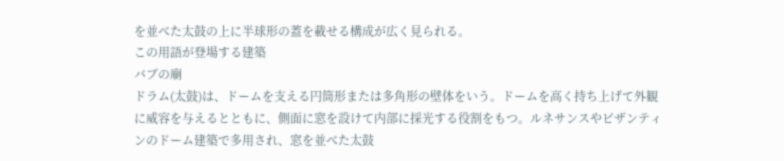を並べた太鼓の上に半球形の蓋を載せる構成が広く見られる。
この用語が登場する建築
バブの廟
ドラム(太鼓)は、ドームを支える円筒形または多角形の壁体をいう。ドームを高く持ち上げて外観に威容を与えるとともに、側面に窓を設けて内部に採光する役割をもつ。ルネサンスやビザンティンのドーム建築で多用され、窓を並べた太鼓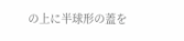の上に半球形の蓋を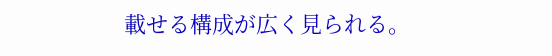載せる構成が広く見られる。